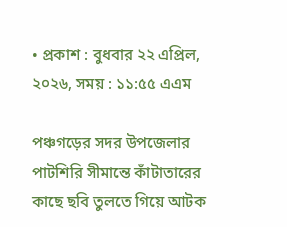• প্রকাশ : বুধবার ২২ এপ্রিল, ২০২৬, সময় : ১১:৫৫ এএম

পঞ্চগড়ের সদর উপজেলার পাটশিরি সীমান্তে কাঁটাতারের কাছে ছবি তুলতে গিয়ে আটক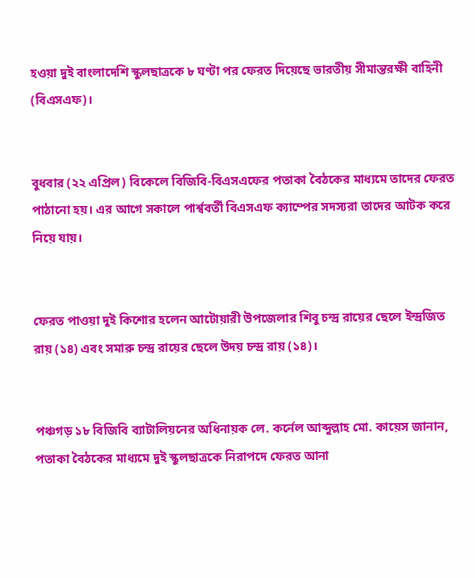হওয়া দুই বাংলাদেশি স্কুলছাত্রকে ৮ ঘণ্টা পর ফেরত দিয়েছে ভারতীয় সীমান্তরক্ষী বাহিনী (বিএসএফ)।


বুধবার (২২ এপ্রিল) বিকেলে বিজিবি-বিএসএফের পতাকা বৈঠকের মাধ্যমে তাদের ফেরত পাঠানো হয়। এর আগে সকালে পার্শ্ববর্তী বিএসএফ ক্যাম্পের সদস্যরা তাদের আটক করে নিয়ে যায়।


ফেরত পাওয়া দুই কিশোর হলেন আটোয়ারী উপজেলার শিবু চন্দ্র রায়ের ছেলে ইন্দ্রজিত রায় (১৪) এবং সমারু চন্দ্র রায়ের ছেলে উদয় চন্দ্র রায় (১৪)।


পঞ্চগড় ১৮ বিজিবি ব্যাটালিয়নের অধিনায়ক লে. কর্নেল আব্দুল্লাহ মো. কায়েস জানান, পতাকা বৈঠকের মাধ্যমে দুই স্কুলছাত্রকে নিরাপদে ফেরত আনা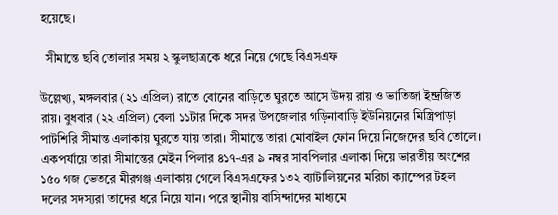হয়েছে।

  সীমান্তে ছবি তোলার সময় ২ স্কুলছাত্রকে ধরে নিয়ে গেছে বিএসএফ

উল্লেখ্য, মঙ্গলবার (২১ এপ্রিল) রাতে বোনের বাড়িতে ঘুরতে আসে উদয় রায় ও ভাতিজা ইন্দ্রজিত রায়। বুধবার (২২ এপ্রিল) বেলা ১১টার দিকে সদর উপজেলার গড়িনাবাড়ি ইউনিয়নের মিস্ত্রিপাড়া পাটশিরি সীমান্ত এলাকায় ঘুরতে যায় তারা। সীমান্তে তারা মোবাইল ফোন দিয়ে নিজেদের ছবি তোলে। একপর্যায়ে তারা সীমান্তের মেইন পিলার ৪১৭-এর ৯ নম্বর সাবপিলার এলাকা দিয়ে ভারতীয় অংশের ১৫০ গজ ভেতরে মীরগঞ্জ এলাকায় গেলে বিএসএফের ১৩২ ব্যাটালিয়নের মরিচা ক্যাম্পের টহল দলের সদস্যরা তাদের ধরে নিয়ে যান। পরে স্থানীয় বাসিন্দাদের মাধ্যমে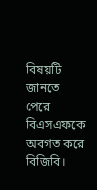বিষয়টি জানতে পেরে বিএসএফকে অবগত করে বিজিবি।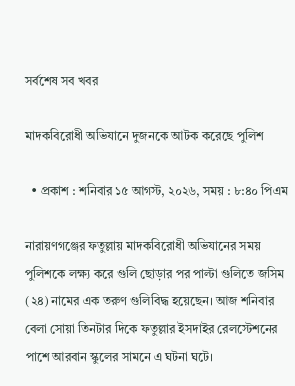সর্বশেষ সব খবর

মাদকবিরোধী অভিযানে দুজনকে আটক করেছে পুলিশ

  • প্রকাশ : শনিবার ১৫ আগস্ট, ২০২৬, সময় : ৮:৪০ পিএম

নারায়ণগঞ্জের ফতুল্লায় মাদকবিরোধী অভিযানের সময় পুলিশকে লক্ষ্য করে গুলি ছোড়ার পর পাল্টা গুলিতে জসিম (২৪) নামের এক তরুণ গুলিবিদ্ধ হয়েছেন। আজ শনিবার বেলা সোয়া তিনটার দিকে ফতুল্লার ইসদাইর রেলস্টেশনের পাশে আরবান স্কুলের সামনে এ ঘটনা ঘটে।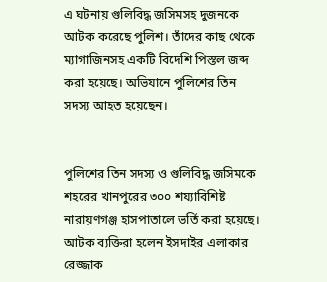এ ঘটনায় গুলিবিদ্ধ জসিমসহ দুজনকে আটক করেছে পুলিশ। তাঁদের কাছ থেকে ম্যাগাজিনসহ একটি বিদেশি পিস্তল জব্দ করা হয়েছে। অভিযানে পুলিশের তিন সদস্য আহত হয়েছেন।


পুলিশের তিন সদস্য ও গুলিবিদ্ধ জসিমকে শহরের খানপুরের ৩০০ শয্যাবিশিষ্ট নারায়ণগঞ্জ হাসপাতালে ভর্তি করা হয়েছে। আটক ব্যক্তিরা হলেন ইসদাইর এলাকার রেজ্জাক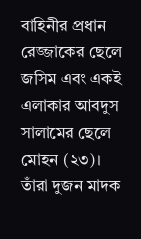বাহিনীর প্রধান রেজ্জাকের ছেলে জসিম এবং একই এলাকার আবদুস সালামের ছেলে মোহন (২৩)। তাঁরা দুজন মাদক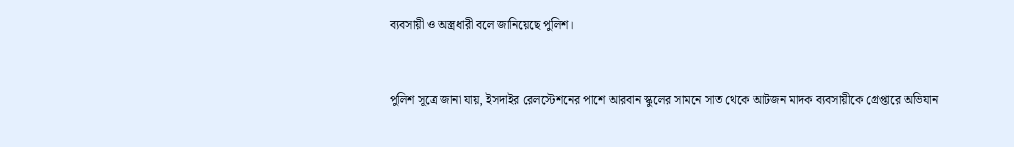ব্যবসায়ী ও অস্ত্রধারী বলে জানিয়েছে পুলিশ।


পুলিশ সূত্রে জানা যায়, ইসদাইর রেলস্টেশনের পাশে আরবান স্কুলের সামনে সাত থেকে আটজন মাদক ব্যবসায়ীকে গ্রেপ্তারে অভিযান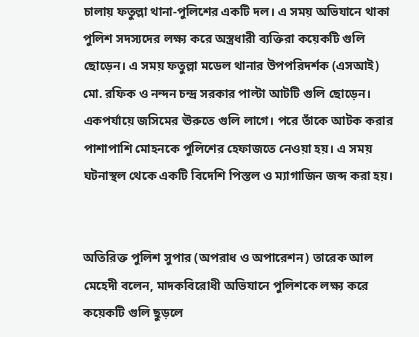চালায় ফতুল্লা থানা-পুলিশের একটি দল। এ সময় অভিযানে থাকা পুলিশ সদস্যদের লক্ষ্য করে অস্ত্রধারী ব্যক্তিরা কয়েকটি গুলি ছোড়েন। এ সময় ফতুল্লা মডেল থানার উপপরিদর্শক (এসআই) মো. রফিক ও নন্দন চন্দ্র সরকার পাল্টা আটটি গুলি ছোড়েন। একপর্যায়ে জসিমের ঊরুতে গুলি লাগে। পরে তাঁকে আটক করার পাশাপাশি মোহনকে পুলিশের হেফাজতে নেওয়া হয়। এ সময় ঘটনাস্থল থেকে একটি বিদেশি পিস্তল ও ম্যাগাজিন জব্দ করা হয়।


অতিরিক্ত পুলিশ সুপার (অপরাধ ও অপারেশন) তারেক আল মেহেদী বলেন, মাদকবিরোধী অভিযানে পুলিশকে লক্ষ্য করে কয়েকটি গুলি ছুড়লে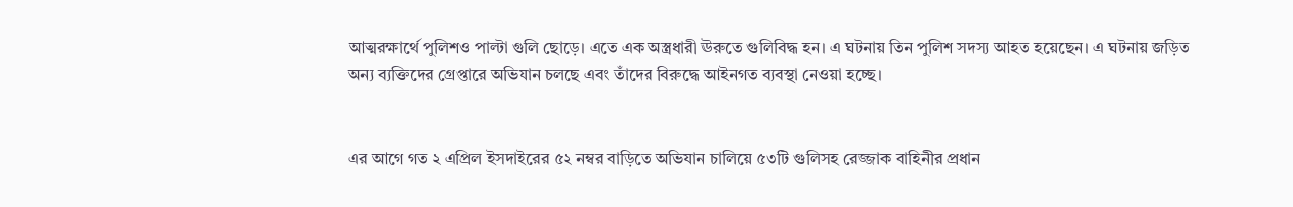আত্মরক্ষার্থে পুলিশও পাল্টা গুলি ছোড়ে। এতে এক অস্ত্রধারী ঊরুতে গুলিবিদ্ধ হন। এ ঘটনায় তিন পুলিশ সদস্য আহত হয়েছেন। এ ঘটনায় জড়িত অন্য ব্যক্তিদের গ্রেপ্তারে অভিযান চলছে এবং তাঁদের বিরুদ্ধে আইনগত ব্যবস্থা নেওয়া হচ্ছে।


এর আগে গত ২ এপ্রিল ইসদাইরের ৫২ নম্বর বাড়িতে অভিযান চালিয়ে ৫৩টি গুলিসহ রেজ্জাক বাহিনীর প্রধান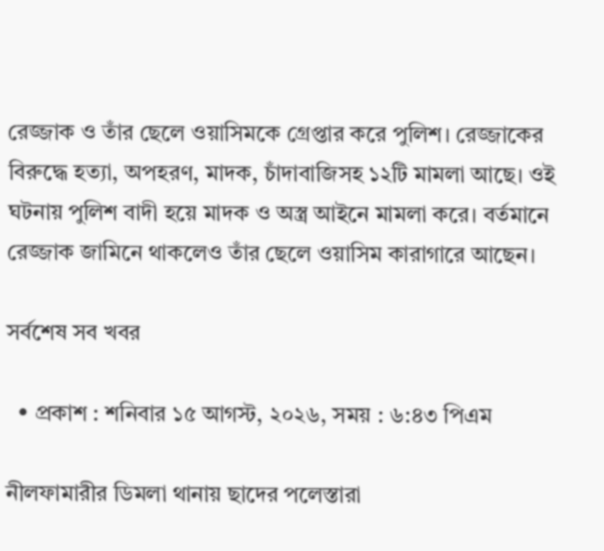রেজ্জাক ও তাঁর ছেলে ওয়াসিমকে গ্রেপ্তার করে পুলিশ। রেজ্জাকের বিরুদ্ধে হত্যা, অপহরণ, মাদক, চাঁদাবাজিসহ ১২টি মামলা আছে। ওই ঘটনায় পুলিশ বাদী হয়ে মাদক ও অস্ত্র আইনে মামলা করে। বর্তমানে রেজ্জাক জামিনে থাকলেও তাঁর ছেলে ওয়াসিম কারাগারে আছেন।

সর্বশেষ সব খবর

  • প্রকাশ : শনিবার ১৫ আগস্ট, ২০২৬, সময় : ৬:৪৩ পিএম

নীলফামারীর ডিমলা থানায় ছাদের পলেস্তারা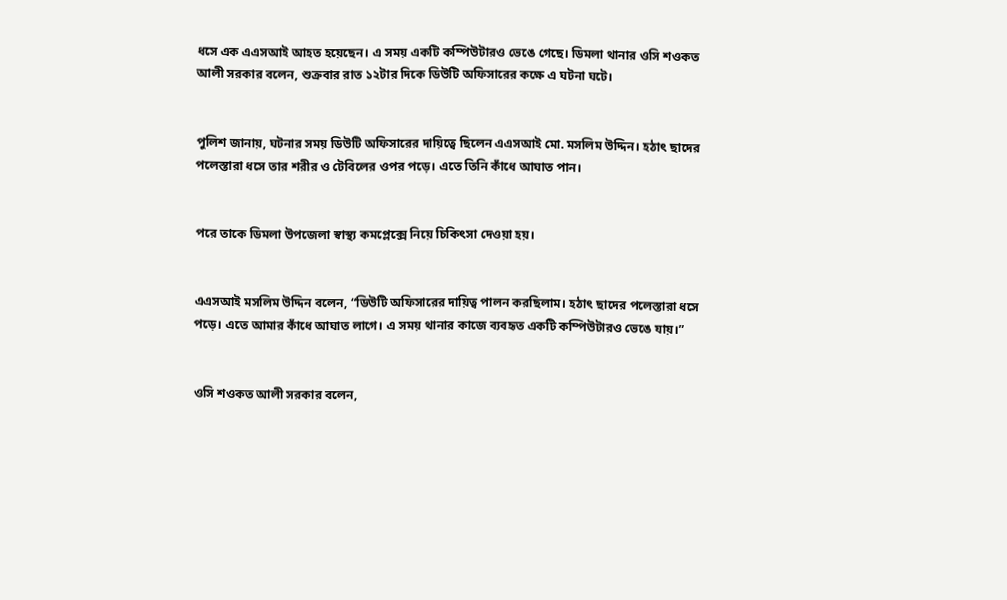ধসে এক এএসআই আহত হয়েছেন। এ সময় একটি কম্পিউটারও ভেঙে গেছে। ডিমলা থানার ওসি শওকত আলী সরকার বলেন, শুক্রবার রাত ১২টার দিকে ডিউটি অফিসারের কক্ষে এ ঘটনা ঘটে।


পুলিশ জানায়, ঘটনার সময় ডিউটি অফিসারের দায়িত্বে ছিলেন এএসআই মো. মসলিম উদ্দিন। হঠাৎ ছাদের পলেস্তারা ধসে তার শরীর ও টেবিলের ওপর পড়ে। এতে তিনি কাঁধে আঘাত পান।


পরে তাকে ডিমলা উপজেলা স্বাস্থ্য কমপ্লেক্সে নিয়ে চিকিৎসা দেওয়া হয়।


এএসআই মসলিম উদ্দিন বলেন, “ডিউটি অফিসারের দায়িত্ব পালন করছিলাম। হঠাৎ ছাদের পলেস্তারা ধসে পড়ে। এতে আমার কাঁধে আঘাত লাগে। এ সময় থানার কাজে ব্যবহৃত একটি কম্পিউটারও ভেঙে যায়।”


ওসি শওকত আলী সরকার বলেন,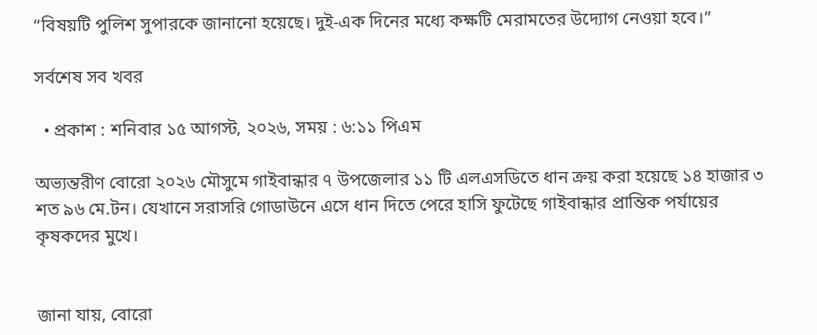“বিষয়টি পুলিশ সুপারকে জানানো হয়েছে। দুই-এক দিনের মধ্যে কক্ষটি মেরামতের উদ্যোগ নেওয়া হবে।”

সর্বশেষ সব খবর

  • প্রকাশ : শনিবার ১৫ আগস্ট, ২০২৬, সময় : ৬:১১ পিএম

অভ্যন্তরীণ বোরো ২০২৬ মৌসুমে গাইবান্ধার ৭ উপজেলার ১১ টি এলএসডিতে ধান ক্রয় করা হয়েছে ১৪ হাজার ৩ শত ৯৬ মে.টন। যেখানে সরাসরি গোডাউনে এসে ধান দিতে পেরে হাসি ফুটেছে গাইবান্ধার প্রান্তিক পর্যায়ের কৃষকদের মুখে।


জানা যায়, বোরো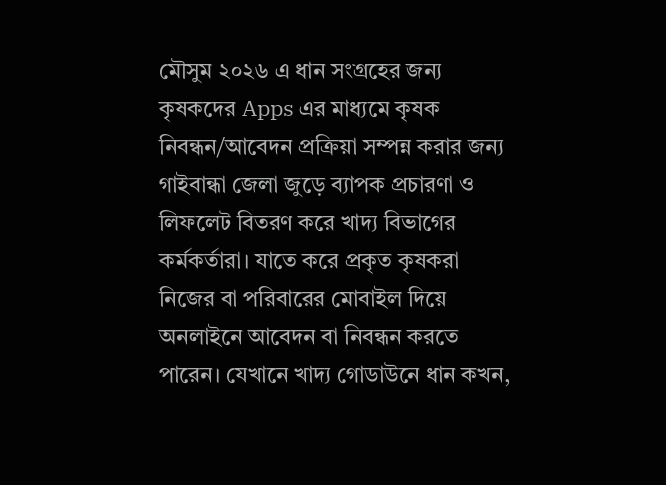মৌসুম ২০২৬ এ ধান সংগ্রহের জন্য কৃষকদের Apps এর মাধ্যমে কৃষক নিবন্ধন/আবেদন প্রক্রিয়া সম্পন্ন করার জন্য গাইবান্ধা জেলা জুড়ে ব্যাপক প্রচারণা ও লিফলেট বিতরণ করে খাদ্য বিভাগের কর্মকর্তারা। যাতে করে প্রকৃত কৃষকরা নিজের বা পরিবারের মোবাইল দিয়ে অনলাইনে আবেদন বা নিবন্ধন করতে পারেন। যেখানে খাদ্য গোডাউনে ধান কখন,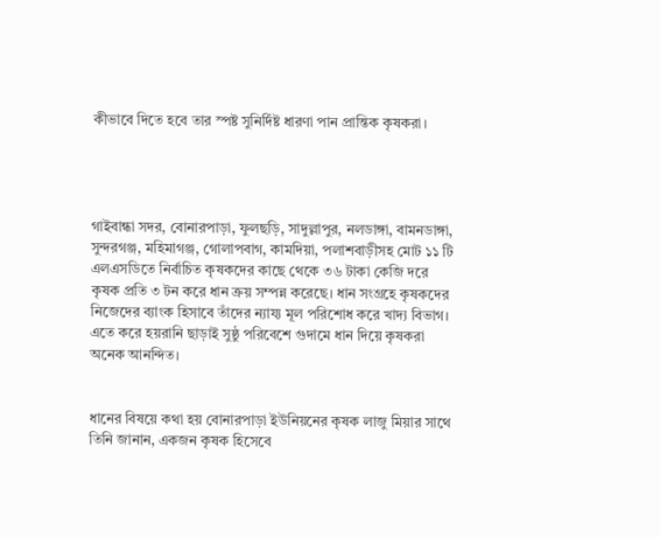কীভাবে দিতে হবে তার স্পষ্ট সুনির্দিষ্ট ধারণা পান প্রান্তিক কৃষকরা।




গাইবান্ধা সদর, বোনারপাড়া, ফুলছড়ি, সাদুল্লাপুর, নলডাঙ্গা, বামনডাঙ্গা, সুন্দরগঞ্জ, মহিমাগঞ্জ, গোলাপবাগ, কামদিয়া, পলাশবাড়ীসহ মোট ১১ টি এলএসডিতে নির্বাচিত কৃষকদের কাছে থেকে ৩৬ টাকা কেজি দরে কৃষক প্রতি ৩ টন করে ধান ক্রয় সম্পন্ন করেছে। ধান সংগ্রহে কৃষকদের নিজেদের ব্যাংক হিসাবে তাঁদের ন্যায্য মূল পরিশোধ করে খাদ্য বিভাগ। এতে করে হয়রানি ছাড়াই সুষ্ঠু পরিবেশে গুদামে ধান দিয়ে কৃষকরা অনেক আনন্দিত।


ধানের বিষয়ে কথা হয় বোনারপাড়া ইউনিয়নের কৃষক লাজু মিয়ার সাথে তিনি জানান, একজন কৃষক হিসেবে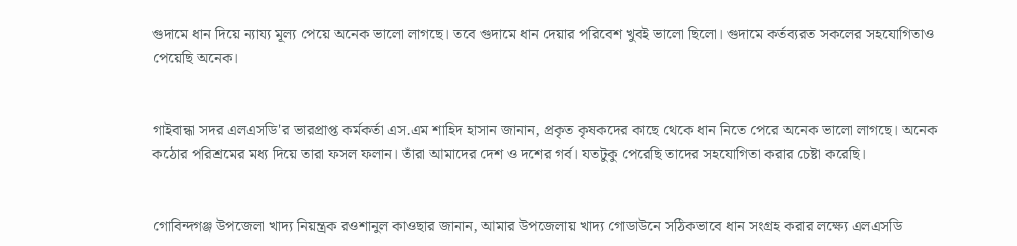গুদামে ধান দিয়ে ন্যায্য মূল্য পেয়ে অনেক ভালো লাগছে। তবে গুদামে ধান দেয়ার পরিবেশ খুবই ভালো ছিলো। গুদামে কর্তব্যরত সকলের সহযোগিতাও পেয়েছি অনেক।


গাইবান্ধা সদর এলএসডি'র ভারপ্রাপ্ত কর্মকর্তা এস.এম শাহিদ হাসান জানান, প্রকৃত কৃষকদের কাছে থেকে ধান নিতে পেরে অনেক ভালো লাগছে। অনেক কঠোর পরিশ্রমের মধ্য দিয়ে তারা ফসল ফলান। তাঁরা আমাদের দেশ ও দশের গর্ব। যতটুকু পেরেছি তাদের সহযোগিতা করার চেষ্টা করেছি।


গোবিন্দগঞ্জ উপজেলা খাদ্য নিয়ন্ত্রক রওশানুল কাওছার জানান, আমার উপজেলায় খাদ্য গোডাউনে সঠিকভাবে ধান সংগ্রহ করার লক্ষ্যে এলএসডি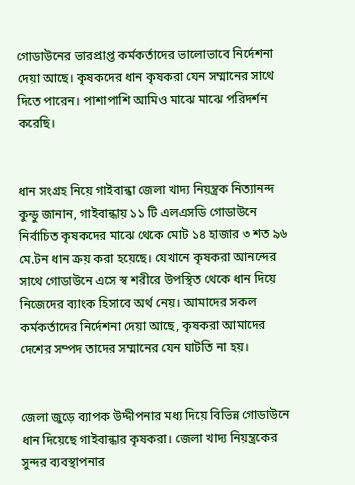গোডাউনের ভারপ্রাপ্ত কর্মকর্তাদের ভালোভাবে নির্দেশনা দেয়া আছে। কৃষকদের ধান কৃষকরা যেন সম্মানের সাথে দিতে পারেন। পাশাপাশি আমিও মাঝে মাঝে পরিদর্শন করেছি।


ধান সংগ্রহ নিয়ে গাইবান্ধা জেলা খাদ্য নিয়ন্ত্রক নিত্যানন্দ কুন্ডু জানান, গাইবান্ধায় ১১ টি এলএসডি গোডাউনে নির্বাচিত কৃষকদের মাঝে থেকে মোট ১৪ হাজার ৩ শত ৯৬ মে.টন ধান ক্রয় করা হয়েছে। যেখানে কৃষকরা আনন্দের সাথে গোডাউনে এসে স্ব শরীরে উপস্থিত থেকে ধান দিয়ে নিজেদের ব্যাংক হিসাবে অর্থ নেয়। আমাদের সকল কর্মকর্তাদের নির্দেশনা দেয়া আছে, কৃষকরা আমাদের দেশের সম্পদ তাদের সম্মানের যেন ঘাটতি না হয়।


জেলা জুড়ে ব্যাপক উদ্দীপনার মধ্য দিয়ে বিভিন্ন গোডাউনে ধান দিয়েছে গাইবান্ধার কৃষকরা। জেলা খাদ্য নিয়ন্ত্রকের সুন্দর ব্যবস্থাপনার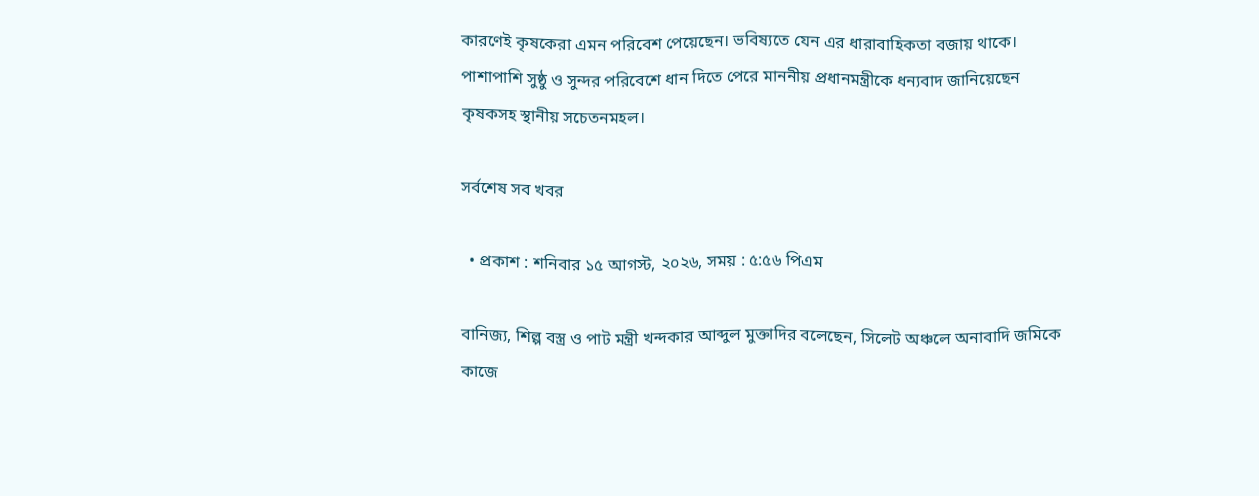কারণেই কৃষকেরা এমন পরিবেশ পেয়েছেন। ভবিষ্যতে যেন এর ধারাবাহিকতা বজায় থাকে। পাশাপাশি সুষ্ঠু ও সুন্দর পরিবেশে ধান দিতে পেরে মাননীয় প্রধানমন্ত্রীকে ধন্যবাদ জানিয়েছেন কৃষকসহ স্থানীয় সচেতনমহল।

সর্বশেষ সব খবর

  • প্রকাশ : শনিবার ১৫ আগস্ট, ২০২৬, সময় : ৫:৫৬ পিএম

বানিজ্য, শিল্প বস্ত্র ও পাট মন্ত্রী খন্দকার আব্দুল মুক্তাদির বলেছেন, সিলেট অঞ্চলে অনাবাদি জমিকে কাজে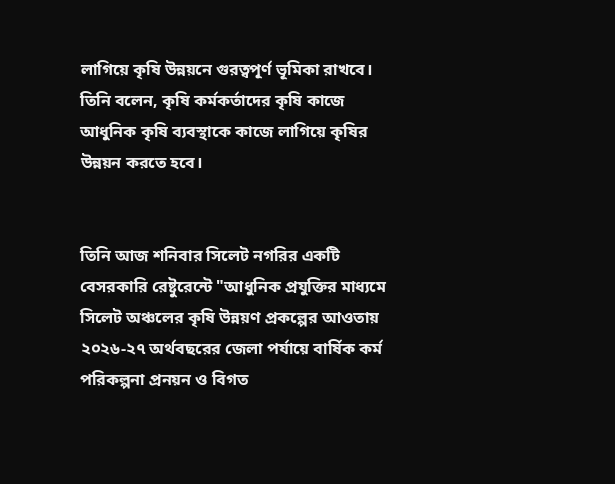লাগিয়ে কৃষি উন্নয়নে গুরত্বপূর্ণ ভূমিকা রাখবে। তিনি বলেন, কৃষি কর্মকর্তাদের কৃষি কাজে আধুনিক কৃষি ব্যবস্থাকে কাজে লাগিয়ে কৃষির  উন্নয়ন করতে হবে।


তিনি আজ শনিবার সিলেট নগরির একটি বেসরকারি রেষ্টুরেন্টে "আধুনিক প্রযুক্তির মাধ্যমে সিলেট অঞ্চলের কৃষি উন্নয়ণ প্রকল্পের আওতায় ২০২৬-২৭ অর্থবছরের জেলা পর্যায়ে বার্ষিক কর্ম পরিকল্পনা প্রনয়ন ও বিগত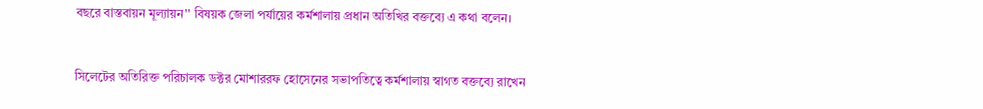বছরে বাস্তবায়ন মূল্যায়ন'' বিষয়ক জেলা পর্যায়ের কর্মশালায় প্রধান অতিখির বক্তব্যে এ কথা বলেন।


সিলেটের অতিরিক্ত পরিচালক ডক্টর মোশাররফ হোসেনের সভাপতিত্বে কর্মশালায় স্বাগত বক্তব্যে রাখেন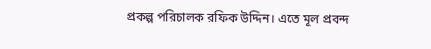প্রকল্প পরিচালক রফিক উদ্দিন। এতে মূল প্রবন্দ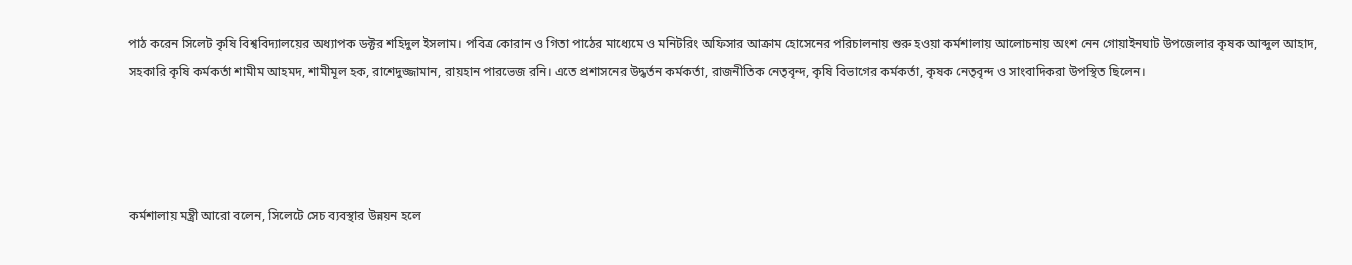পাঠ করেন সিলেট কৃষি বিশ্ববিদ্যালয়ের অধ্যাপক ডক্টর শহিদুল ইসলাম। পবিত্র কোরান ও গিতা পাঠের মাধ্যেমে ও মনিটরিং অফিসার আক্রাম হোসেনের পরিচালনায় শুরু হওয়া কর্মশালায় আলোচনায় অংশ নেন গোয়াইনঘাট উপজেলার কৃষক আব্দুল আহাদ, সহকারি কৃষি কর্মকর্তা শামীম আহমদ, শামীমূল হক, রাশেদুজ্জামান, রায়হান পারভেজ রনি। এতে প্রশাসনের উদ্ধর্তন কর্মকর্তা, রাজনীতিক নেতৃবৃন্দ, কৃষি বিভাগের কর্মকর্তা, কৃষক নেতৃবৃন্দ ও সাংবাদিকরা উপস্থিত ছিলেন।




কর্মশালায় মন্ত্রী আরো বলেন, সিলেটে সেচ ব্যবস্থার উন্নয়ন হলে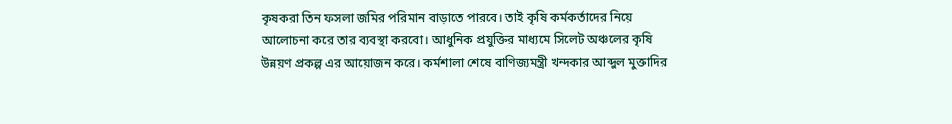কৃষকরা তিন ফসলা জমির পরিমান বাড়াতে পারবে। তাই কৃষি কর্মকর্তাদের নিয়ে আলোচনা করে তার ব্যবস্থা করবো। আধুনিক প্রযুক্তির মাধ্যমে সিলেট অঞ্চলের কৃষি উন্নয়ণ প্রকল্প এর আয়োজন করে। কর্মশালা শেষে বাণিজ্যমন্ত্রী খন্দকার আব্দুল মুক্তাদির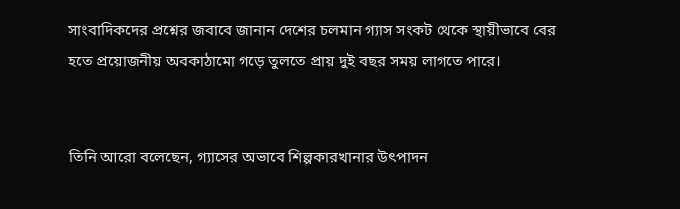সাংবাদিকদের প্রশ্নের জবাবে জানান দেশের চলমান গ্যাস সংকট থেকে স্থায়ীভাবে বের হতে প্রয়োজনীয় অবকাঠামো গড়ে তুলতে প্রায় দুই বছর সময় লাগতে পারে।


তিনি আরো বলেছেন, গ্যাসের অভাবে শিল্পকারখানার উৎপাদন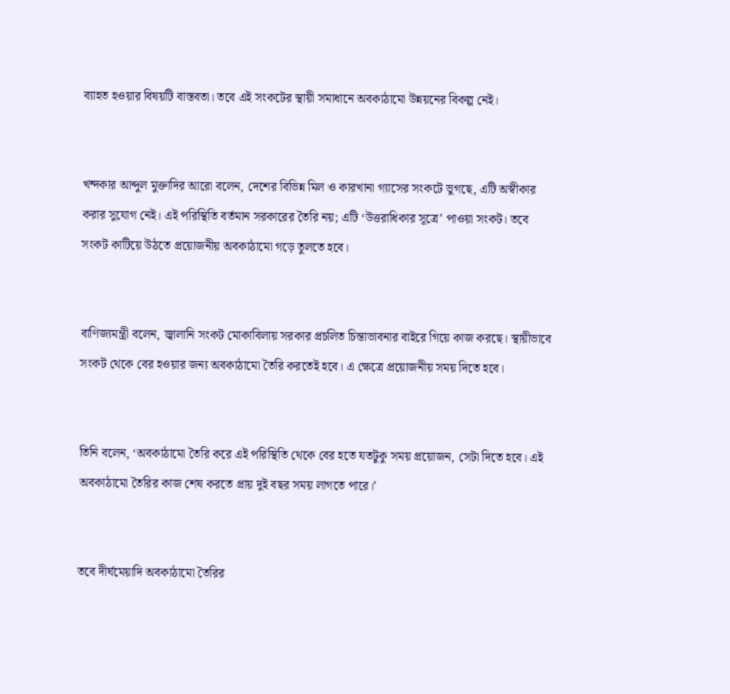ব্যাহত হওয়ার বিষয়টি বাস্তবতা। তবে এই সংকটের স্থায়ী সমাধানে অবকাঠামো উন্নয়নের বিকল্প নেই।


খন্দকার আব্দুল মুক্তাদির আরো বলেন, দেশের বিভিন্ন মিল ও কারখানা গ্যাসের সংকটে ভুগছে, এটি অস্বীকার করার সুযোগ নেই। এই পরিস্থিতি বর্তমান সরকারের তৈরি নয়; এটি ‘উত্তরাধিকার সূত্রে’ পাওয়া সংকট। তবে সংকট কাটিয়ে উঠতে প্রয়োজনীয় অবকাঠামো গড়ে তুলতে হবে।


বাণিজ্যমন্ত্রী বলেন, জ্বালানি সংকট মোকাবিলায় সরকার প্রচলিত চিন্তাভাবনার বাইরে গিয়ে কাজ করছে। স্থায়ীভাবে সংকট থেকে বের হওয়ার জন্য অবকাঠামো তৈরি করতেই হবে। এ ক্ষেত্রে প্রয়োজনীয় সময় দিতে হবে।


তিনি বলেন, ‘অবকাঠামো তৈরি করে এই পরিস্থিতি থেকে বের হতে যতটুকু সময় প্রয়োজন, সেটা দিতে হবে। এই অবকাঠামো তৈরির কাজ শেষ করতে প্রায় দুই বছর সময় লাগতে পারে।’


তবে দীর্ঘমেয়াদি অবকাঠামো তৈরির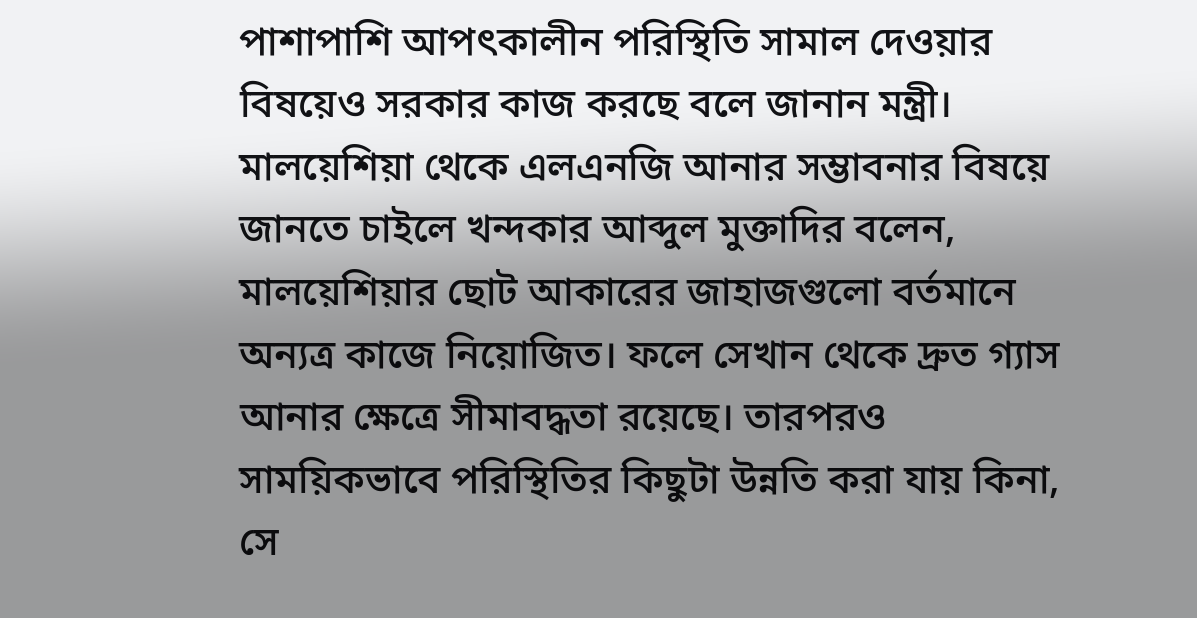পাশাপাশি আপৎকালীন পরিস্থিতি সামাল দেওয়ার বিষয়েও সরকার কাজ করছে বলে জানান মন্ত্রী। মালয়েশিয়া থেকে এলএনজি আনার সম্ভাবনার বিষয়ে জানতে চাইলে খন্দকার আব্দুল মুক্তাদির বলেন, মালয়েশিয়ার ছোট আকারের জাহাজগুলো বর্তমানে অন্যত্র কাজে নিয়োজিত। ফলে সেখান থেকে দ্রুত গ্যাস আনার ক্ষেত্রে সীমাবদ্ধতা রয়েছে। তারপরও সাময়িকভাবে পরিস্থিতির কিছুটা উন্নতি করা যায় কিনা, সে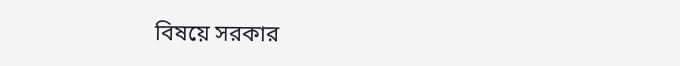বিষয়ে সরকার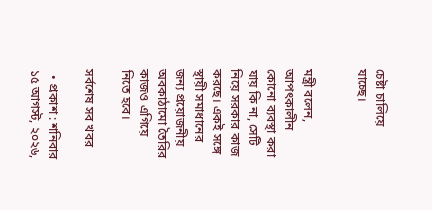চেষ্টা চালিয়ে যাচ্ছে।


মন্ত্রী বলেন, আপৎকালীন কোনো ব্যবস্থা করা যায় কি না, সেটি নিয়ে সরকার কাজ করছে। একই সঙ্গে স্থায়ী সমাধানের জন্য প্রয়োজনীয় অবকাঠামো তৈরির কাজও এগিয়ে নিতে হবে।

সর্বশেষ সব খবর

  • প্রকাশ : শনিবার ১৫ আগস্ট, ২০২৬,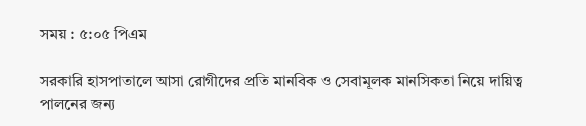সময় : ৫:০৫ পিএম

সরকারি হাসপাতালে আসা রোগীদের প্রতি মানবিক ও সেবামূলক মানসিকতা নিয়ে দায়িত্ব পালনের জন্য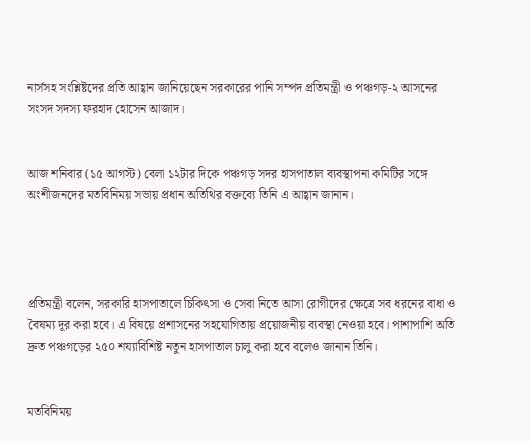নার্সসহ সংশ্লিষ্টদের প্রতি আহ্বান জানিয়েছেন সরকারের পানি সম্পদ প্রতিমন্ত্রী ও পঞ্চগড়-২ আসনের সংসদ সদস্য ফরহাদ হোসেন আজাদ।


আজ শনিবার (১৫ আগস্ট) বেলা ১২টার দিকে পঞ্চগড় সদর হাসপাতাল ব্যবস্থাপনা কমিটির সঙ্গে অংশীজনদের মতবিনিময় সভায় প্রধান অতিথির বক্তব্যে তিনি এ আহ্বান জানান।




প্রতিমন্ত্রী বলেন, সরকারি হাসপাতালে চিকিৎসা ও সেবা নিতে আসা রোগীদের ক্ষেত্রে সব ধরনের বাধা ও বৈষম্য দূর করা হবে। এ বিষয়ে প্রশাসনের সহযোগিতায় প্রয়োজনীয় ব্যবস্থা নেওয়া হবে। পাশাপাশি অতি দ্রুত পঞ্চগড়ের ২৫০ শয্যাবিশিষ্ট নতুন হাসপাতাল চালু করা হবে বলেও জানান তিনি।


মতবিনিময়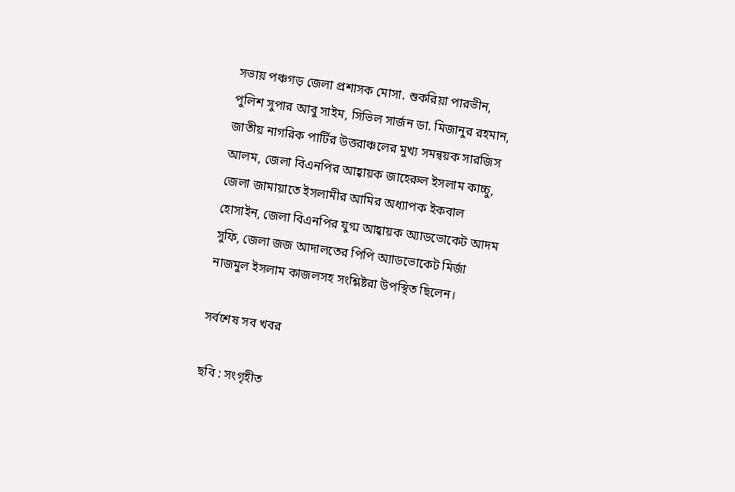সভায় পঞ্চগড় জেলা প্রশাসক মোসা. শুকরিয়া পারভীন, পুলিশ সুপার আবু সাইম, সিভিল সার্জন ডা. মিজানুর রহমান, জাতীয় নাগরিক পার্টির উত্তরাঞ্চলের মুখ্য সমন্বয়ক সারজিস আলম, জেলা বিএনপির আহ্বায়ক জাহেরুল ইসলাম কাচ্চু, জেলা জামায়াতে ইসলামীর আমির অধ্যাপক ইকবাল হোসাইন, জেলা বিএনপির যুগ্ম আহ্বায়ক অ্যাডভোকেট আদম সুফি, জেলা জজ আদালতের পিপি অ্যাডভোকেট মির্জা নাজমুল ইসলাম কাজলসহ সংশ্লিষ্টরা উপস্থিত ছিলেন।

সর্বশেষ সব খবর

ছবি : সংগৃহীত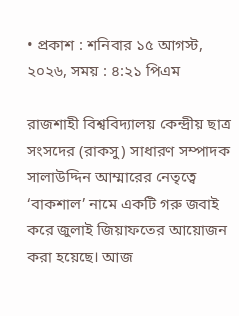• প্রকাশ : শনিবার ১৫ আগস্ট, ২০২৬, সময় : ৪:২১ পিএম

রাজশাহী বিশ্ববিদ্যালয় কেন্দ্রীয় ছাত্র সংসদের (রাকসু) সাধারণ সম্পাদক সালাউদ্দিন আম্মারের নেতৃত্বে ‘বাকশাল’ নামে একটি গরু জবাই করে জুলাই জিয়াফতের আয়োজন করা হয়েছে। আজ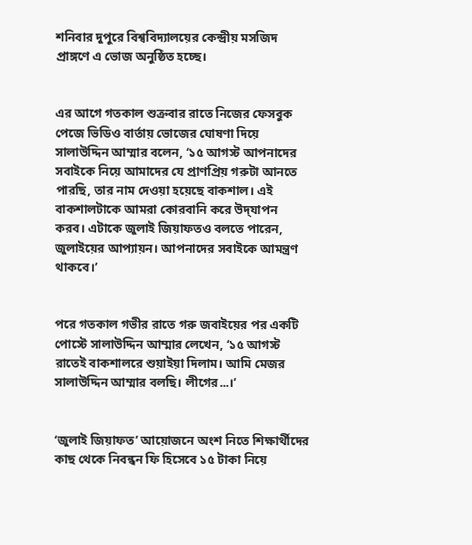শনিবার দুপুরে বিশ্ববিদ্যালয়ের কেন্দ্রীয় মসজিদ প্রাঙ্গণে এ ভোজ অনুষ্ঠিত হচ্ছে।


এর আগে গতকাল শুক্রবার রাতে নিজের ফেসবুক পেজে ভিডিও বার্তায় ভোজের ঘোষণা দিয়ে সালাউদ্দিন আম্মার বলেন, ‘১৫ আগস্ট আপনাদের সবাইকে নিয়ে আমাদের যে প্রাণপ্রিয় গরুটা আনতে পারছি, তার নাম দেওয়া হয়েছে বাকশাল। এই বাকশালটাকে আমরা কোরবানি করে উদ্‌যাপন করব। এটাকে জুলাই জিয়াফতও বলতে পারেন, জুলাইয়ের আপ্যায়ন। আপনাদের সবাইকে আমন্ত্রণ থাকবে।’


পরে গতকাল গভীর রাতে গরু জবাইয়ের পর একটি পোস্টে সালাউদ্দিন আম্মার লেখেন, ‘১৫ আগস্ট রাতেই বাকশালরে শুয়াইয়া দিলাম। আমি মেজর সালাউদ্দিন আম্মার বলছি। লীগের...।’


‘জুলাই জিয়াফত’ আয়োজনে অংশ নিতে শিক্ষার্থীদের কাছ থেকে নিবন্ধন ফি হিসেবে ১৫ টাকা নিয়ে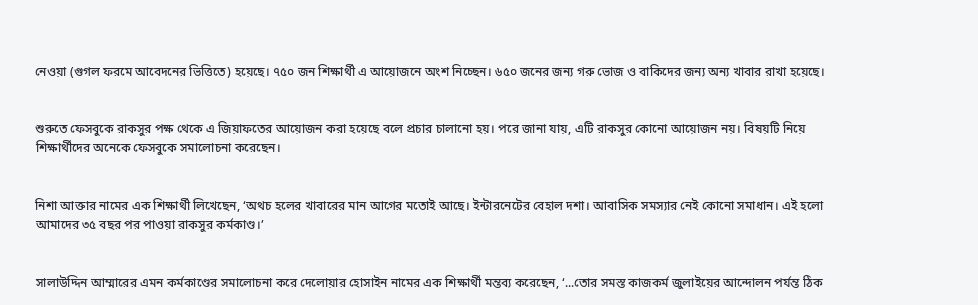নেওয়া (গুগল ফরমে আবেদনের ভিত্তিতে) হয়েছে। ৭৫০ জন শিক্ষার্থী এ আয়োজনে অংশ নিচ্ছেন। ৬৫০ জনের জন্য গরু ভোজ ও বাকিদের জন্য অন্য খাবার রাখা হয়েছে।


শুরুতে ফেসবুকে রাকসুর পক্ষ থেকে এ জিয়াফতের আয়োজন করা হয়েছে বলে প্রচার চালানো হয়। পরে জানা যায়, এটি রাকসুর কোনো আয়োজন নয়। বিষয়টি নিয়ে শিক্ষার্থীদের অনেকে ফেসবুকে সমালোচনা করেছেন।


নিশা আক্তার নামের এক শিক্ষার্থী লিখেছেন, ‘অথচ হলের খাবারের মান আগের মতোই আছে। ইন্টারনেটের বেহাল দশা। আবাসিক সমস্যার নেই কোনো সমাধান। এই হলো আমাদের ৩৫ বছর পর পাওয়া রাকসুর কর্মকাণ্ড।’


সালাউদ্দিন আম্মারের এমন কর্মকাণ্ডের সমালোচনা করে দেলোয়ার হোসাইন নামের এক শিক্ষার্থী মন্তব্য করেছেন, ‘...তোর সমস্ত কাজকর্ম জুলাইয়ের আন্দোলন পর্যন্ত ঠিক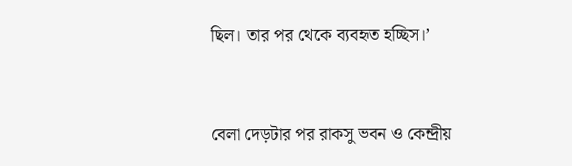ছিল। তার পর থেকে ব্যবহৃত হচ্ছিস।’


বেলা দেড়টার পর রাকসু ভবন ও কেন্দ্রীয়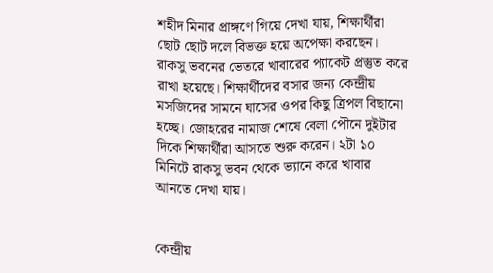শহীদ মিনার প্রাঙ্গণে গিয়ে দেখা যায়, শিক্ষার্থীরা ছোট ছোট দলে বিভক্ত হয়ে অপেক্ষা করছেন। রাকসু ভবনের ভেতরে খাবারের প্যাকেট প্রস্তুত করে রাখা হয়েছে। শিক্ষার্থীদের বসার জন্য কেন্দ্রীয় মসজিদের সামনে ঘাসের ওপর কিছু ত্রিপল বিছানো হচ্ছে। জোহরের নামাজ শেষে বেলা পৌনে দুইটার দিকে শিক্ষার্থীরা আসতে শুরু করেন। ২টা ১০ মিনিটে রাকসু ভবন থেকে ভ্যানে করে খাবার আনতে দেখা যায়।


কেন্দ্রীয়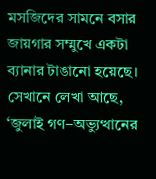মসজিদের সামনে বসার জায়গার সম্মুখে একটা ব্যানার টাঙানো হয়েছে। সেখানে লেখা আছে, ‘জুলাই গণ–অভ্যুত্থানের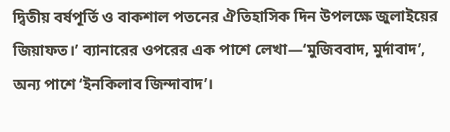দ্বিতীয় বর্ষপূর্তি ও বাকশাল পতনের ঐতিহাসিক দিন উপলক্ষে জুলাইয়ের জিয়াফত।’ ব্যানারের ওপরের এক পাশে লেখা—‘মুজিববাদ, মুর্দাবাদ’, অন্য পাশে ‘ইনকিলাব জিন্দাবাদ’।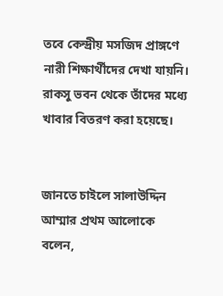তবে কেন্দ্রীয় মসজিদ প্রাঙ্গণে নারী শিক্ষার্থীদের দেখা যায়নি। রাকসু ভবন থেকে তাঁদের মধ্যে খাবার বিতরণ করা হয়েছে।


জানতে চাইলে সালাউদ্দিন আম্মার প্রথম আলোকে বলেন,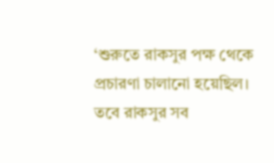‘শুরুতে রাকসুর পক্ষ থেকে প্রচারণা চালানো হয়েছিল। তবে রাকসুর সব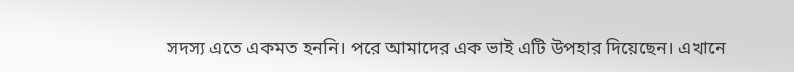সদস্য এতে একমত হননি। পরে আমাদের এক ভাই এটি উপহার দিয়েছেন। এখানে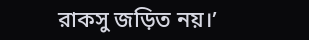রাকসু জড়িত নয়।’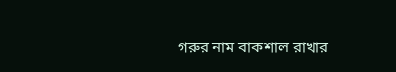গরুর নাম বাকশাল রাখার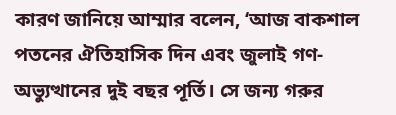কারণ জানিয়ে আম্মার বলেন, ‘আজ বাকশাল পতনের ঐতিহাসিক দিন এবং জুলাই গণ-অভ্যুত্থানের দুই বছর পূর্তি। সে জন্য গরুর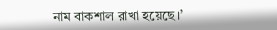নাম বাকশাল রাখা হয়েছে।’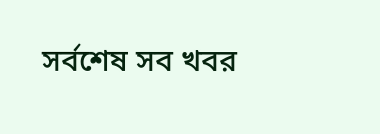সর্বশেষ সব খবর